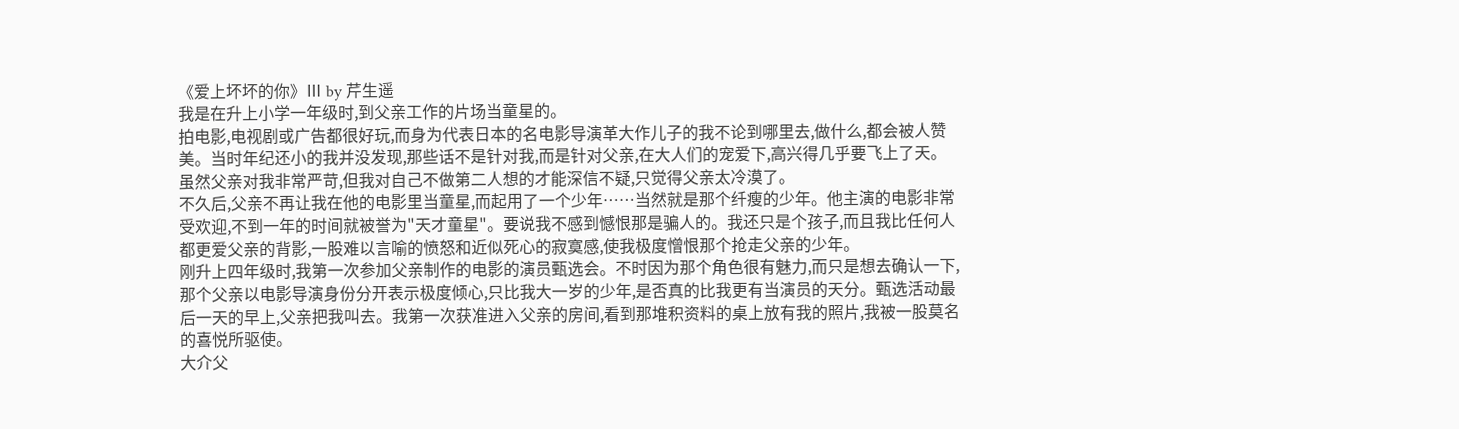《爱上坏坏的你》Ⅲ by 芹生遥
我是在升上小学一年级时,到父亲工作的片场当童星的。
拍电影,电视剧或广告都很好玩,而身为代表日本的名电影导演革大作儿子的我不论到哪里去,做什么,都会被人赞美。当时年纪还小的我并没发现,那些话不是针对我,而是针对父亲,在大人们的宠爱下,高兴得几乎要飞上了天。虽然父亲对我非常严苛,但我对自己不做第二人想的才能深信不疑,只觉得父亲太冷漠了。
不久后,父亲不再让我在他的电影里当童星,而起用了一个少年……当然就是那个纤瘦的少年。他主演的电影非常受欢迎,不到一年的时间就被誉为"天才童星"。要说我不感到憾恨那是骗人的。我还只是个孩子,而且我比任何人都更爱父亲的背影,一股难以言喻的愤怒和近似死心的寂寞感,使我极度憎恨那个抢走父亲的少年。
刚升上四年级时,我第一次参加父亲制作的电影的演员甄选会。不时因为那个角色很有魅力,而只是想去确认一下,那个父亲以电影导演身份分开表示极度倾心,只比我大一岁的少年,是否真的比我更有当演员的天分。甄选活动最后一天的早上,父亲把我叫去。我第一次获准进入父亲的房间,看到那堆积资料的桌上放有我的照片,我被一股莫名的喜悦所驱使。
大介父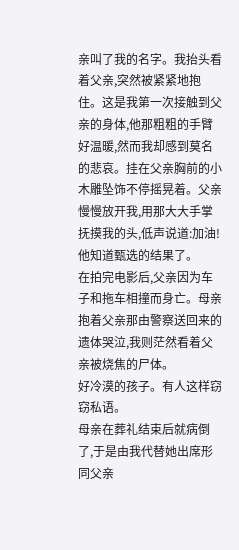亲叫了我的名字。我抬头看着父亲,突然被紧紧地抱住。这是我第一次接触到父亲的身体,他那粗粗的手臂好温暖,然而我却感到莫名的悲哀。挂在父亲胸前的小木雕坠饰不停摇晃着。父亲慢慢放开我,用那大大手掌抚摸我的头,低声说道:加油!
他知道甄选的结果了。
在拍完电影后,父亲因为车子和拖车相撞而身亡。母亲抱着父亲那由警察送回来的遗体哭泣,我则茫然看着父亲被烧焦的尸体。
好冷漠的孩子。有人这样窃窃私语。
母亲在葬礼结束后就病倒了,于是由我代替她出席形同父亲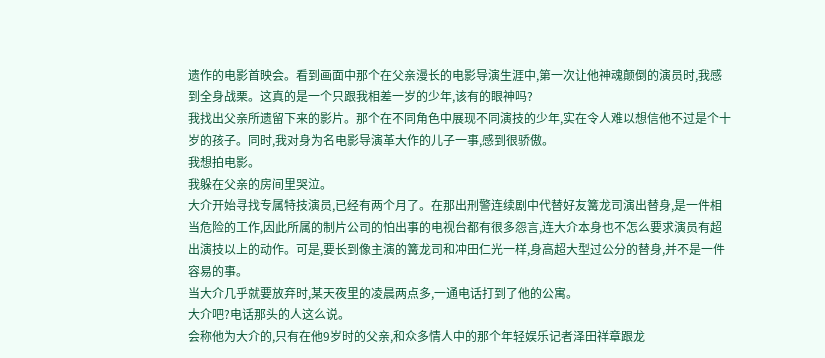遗作的电影首映会。看到画面中那个在父亲漫长的电影导演生涯中,第一次让他神魂颠倒的演员时,我感到全身战栗。这真的是一个只跟我相差一岁的少年,该有的眼神吗?
我找出父亲所遗留下来的影片。那个在不同角色中展现不同演技的少年,实在令人难以想信他不过是个十岁的孩子。同时,我对身为名电影导演革大作的儿子一事,感到很骄傲。
我想拍电影。
我躲在父亲的房间里哭泣。
大介开始寻找专属特技演员,已经有两个月了。在那出刑警连续剧中代替好友篝龙司演出替身,是一件相当危险的工作,因此所属的制片公司的怕出事的电视台都有很多怨言,连大介本身也不怎么要求演员有超出演技以上的动作。可是,要长到像主演的篝龙司和冲田仁光一样,身高超大型过公分的替身,并不是一件容易的事。
当大介几乎就要放弃时,某天夜里的凌晨两点多,一通电话打到了他的公寓。
大介吧?电话那头的人这么说。
会称他为大介的,只有在他9岁时的父亲,和众多情人中的那个年轻娱乐记者泽田祥章跟龙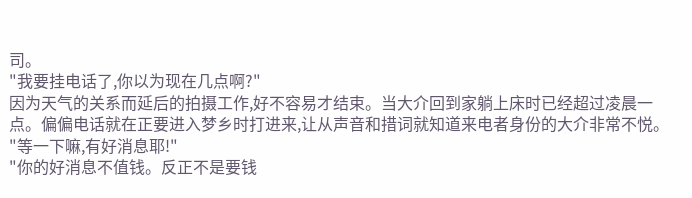司。
"我要挂电话了,你以为现在几点啊?"
因为天气的关系而延后的拍摄工作,好不容易才结束。当大介回到家躺上床时已经超过凌晨一点。偏偏电话就在正要进入梦乡时打进来,让从声音和措词就知道来电者身份的大介非常不悦。
"等一下嘛,有好消息耶!"
"你的好消息不值钱。反正不是要钱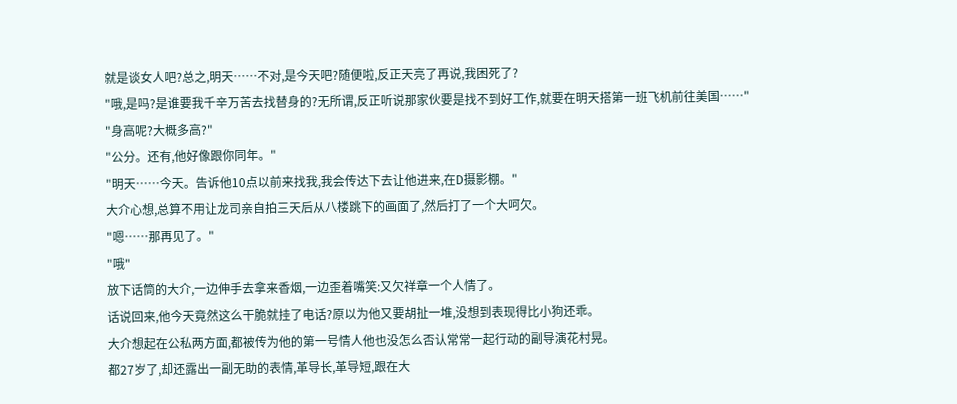就是谈女人吧?总之,明天……不对,是今天吧?随便啦,反正天亮了再说,我困死了?
"哦,是吗?是谁要我千辛万苦去找替身的?无所谓,反正听说那家伙要是找不到好工作,就要在明天搭第一班飞机前往美国……"
"身高呢?大概多高?"
"公分。还有,他好像跟你同年。"
"明天……今天。告诉他10点以前来找我,我会传达下去让他进来,在D摄影棚。"
大介心想,总算不用让龙司亲自拍三天后从八楼跳下的画面了,然后打了一个大呵欠。
"嗯……那再见了。"
"哦"
放下话筒的大介,一边伸手去拿来香烟,一边歪着嘴笑:又欠祥章一个人情了。
话说回来,他今天竟然这么干脆就挂了电话?原以为他又要胡扯一堆,没想到表现得比小狗还乖。
大介想起在公私两方面,都被传为他的第一号情人他也没怎么否认常常一起行动的副导演花村晃。
都27岁了,却还露出一副无助的表情,革导长,革导短,跟在大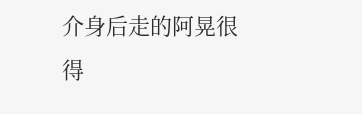介身后走的阿晃很得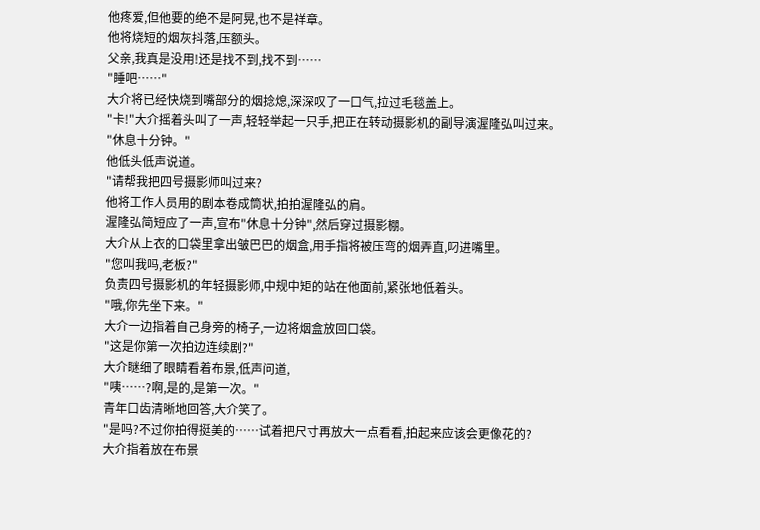他疼爱,但他要的绝不是阿晃,也不是祥章。
他将烧短的烟灰抖落,压额头。
父亲,我真是没用!还是找不到,找不到……
"睡吧……"
大介将已经快烧到嘴部分的烟捻熄,深深叹了一口气,拉过毛毯盖上。
"卡!"大介摇着头叫了一声,轻轻举起一只手,把正在转动摄影机的副导演渥隆弘叫过来。
"休息十分钟。"
他低头低声说道。
"请帮我把四号摄影师叫过来?
他将工作人员用的剧本卷成筒状,拍拍渥隆弘的肩。
渥隆弘简短应了一声,宣布"休息十分钟",然后穿过摄影棚。
大介从上衣的口袋里拿出皱巴巴的烟盒,用手指将被压弯的烟弄直,叼进嘴里。
"您叫我吗,老板?"
负责四号摄影机的年轻摄影师,中规中矩的站在他面前,紧张地低着头。
"哦,你先坐下来。"
大介一边指着自己身旁的椅子,一边将烟盒放回口袋。
"这是你第一次拍边连续剧?"
大介瞇细了眼睛看着布景,低声问道,
"咦……?啊,是的,是第一次。"
青年口齿清晰地回答,大介笑了。
"是吗?不过你拍得挺美的……试着把尺寸再放大一点看看,拍起来应该会更像花的?
大介指着放在布景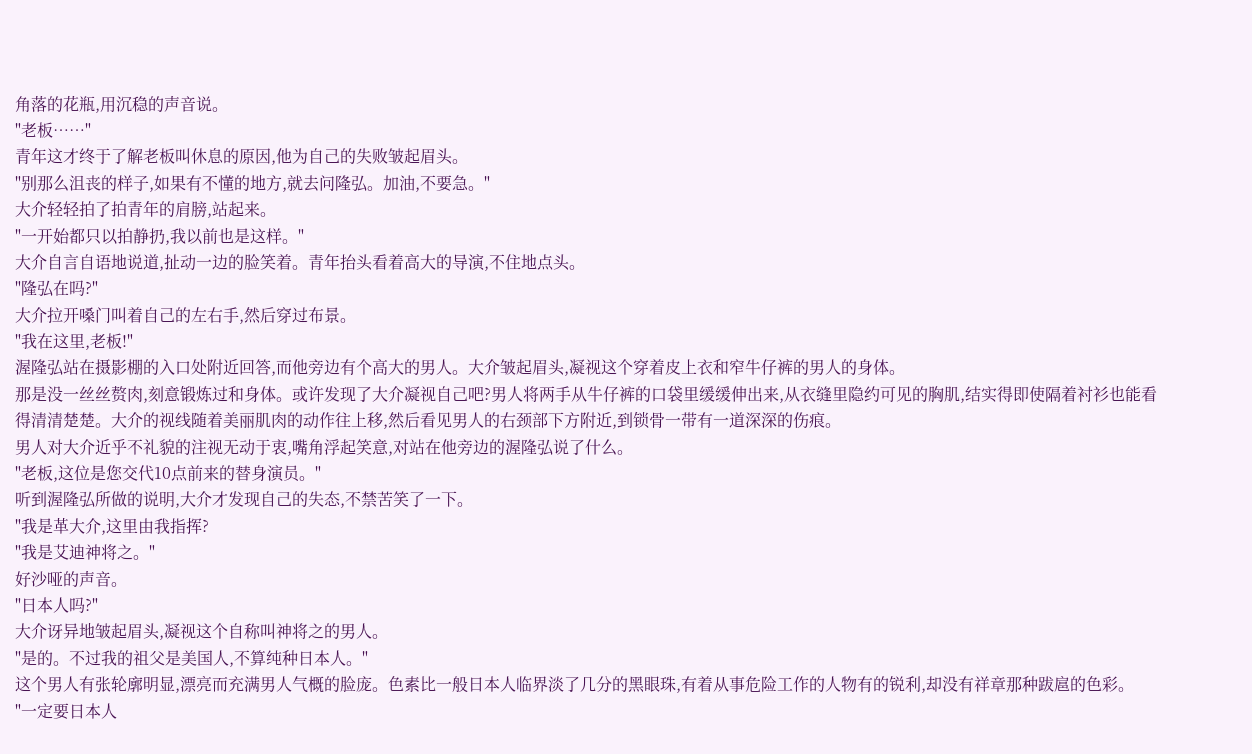角落的花瓶,用沉稳的声音说。
"老板……"
青年这才终于了解老板叫休息的原因,他为自己的失败皱起眉头。
"别那么沮丧的样子,如果有不懂的地方,就去问隆弘。加油,不要急。"
大介轻轻拍了拍青年的肩膀,站起来。
"一开始都只以拍静扔,我以前也是这样。"
大介自言自语地说道,扯动一边的脸笑着。青年抬头看着高大的导演,不住地点头。
"隆弘在吗?"
大介拉开嗓门叫着自己的左右手,然后穿过布景。
"我在这里,老板!"
渥隆弘站在摄影棚的入口处附近回答,而他旁边有个高大的男人。大介皱起眉头,凝视这个穿着皮上衣和窄牛仔裤的男人的身体。
那是没一丝丝赘肉,刻意锻炼过和身体。或许发现了大介凝视自己吧?男人将两手从牛仔裤的口袋里缓缓伸出来,从衣缝里隐约可见的胸肌,结实得即使隔着衬衫也能看得清清楚楚。大介的视线随着美丽肌肉的动作往上移,然后看见男人的右颈部下方附近,到锁骨一带有一道深深的伤痕。
男人对大介近乎不礼貌的注视无动于衷,嘴角浮起笑意,对站在他旁边的渥隆弘说了什么。
"老板,这位是您交代10点前来的替身演员。"
听到渥隆弘所做的说明,大介才发现自己的失态,不禁苦笑了一下。
"我是革大介,这里由我指挥?
"我是艾迪神将之。"
好沙哑的声音。
"日本人吗?"
大介讶异地皱起眉头,凝视这个自称叫神将之的男人。
"是的。不过我的祖父是美国人,不算纯种日本人。"
这个男人有张轮廓明显,漂亮而充满男人气概的脸庞。色素比一般日本人临界淡了几分的黑眼珠,有着从事危险工作的人物有的锐利,却没有祥章那种跋扈的色彩。
"一定要日本人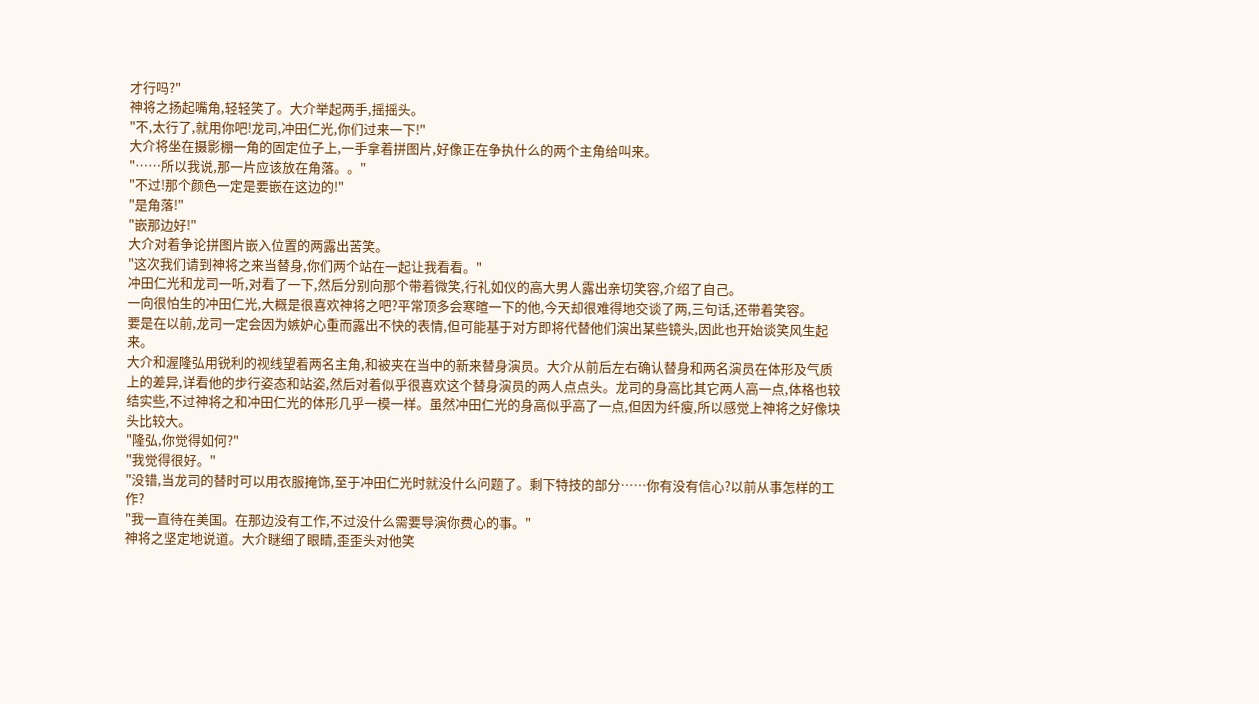才行吗?"
神将之扬起嘴角,轻轻笑了。大介举起两手,摇摇头。
"不,太行了,就用你吧!龙司,冲田仁光,你们过来一下!"
大介将坐在摄影棚一角的固定位子上,一手拿着拼图片,好像正在争执什么的两个主角给叫来。
"……所以我说,那一片应该放在角落。。"
"不过!那个颜色一定是要嵌在这边的!"
"是角落!"
"嵌那边好!"
大介对着争论拼图片嵌入位置的两露出苦笑。
"这次我们请到神将之来当替身,你们两个站在一起让我看看。"
冲田仁光和龙司一听,对看了一下,然后分别向那个带着微笑,行礼如仪的高大男人露出亲切笑容,介绍了自己。
一向很怕生的冲田仁光,大概是很喜欢神将之吧?平常顶多会寒暄一下的他,今天却很难得地交谈了两,三句话,还带着笑容。
要是在以前,龙司一定会因为嫉妒心重而露出不快的表情,但可能基于对方即将代替他们演出某些镜头,因此也开始谈笑风生起来。
大介和渥隆弘用锐利的视线望着两名主角,和被夹在当中的新来替身演员。大介从前后左右确认替身和两名演员在体形及气质上的差异,详看他的步行姿态和站姿,然后对着似乎很喜欢这个替身演员的两人点点头。龙司的身高比其它两人高一点,体格也较结实些,不过神将之和冲田仁光的体形几乎一模一样。虽然冲田仁光的身高似乎高了一点,但因为纤瘦,所以感觉上神将之好像块头比较大。
"隆弘,你觉得如何?"
"我觉得很好。"
"没错,当龙司的替时可以用衣服掩饰,至于冲田仁光时就没什么问题了。剩下特技的部分……你有没有信心?以前从事怎样的工作?
"我一直待在美国。在那边没有工作,不过没什么需要导演你费心的事。"
神将之坚定地说道。大介瞇细了眼睛,歪歪头对他笑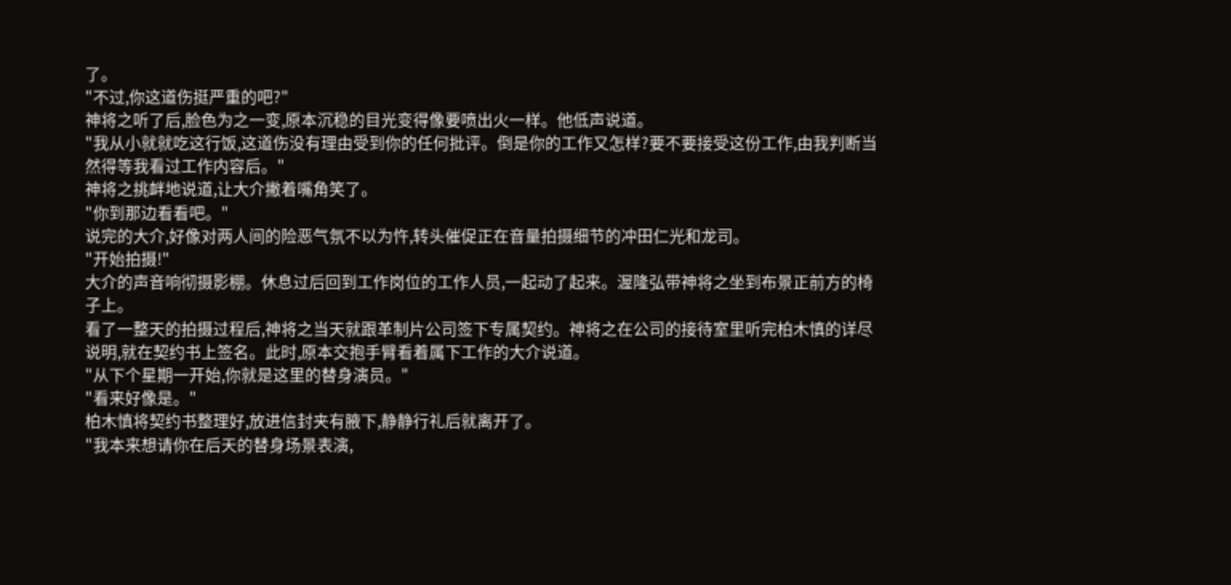了。
"不过,你这道伤挺严重的吧?"
神将之听了后,脸色为之一变,原本沉稳的目光变得像要喷出火一样。他低声说道。
"我从小就就吃这行饭,这道伤没有理由受到你的任何批评。倒是你的工作又怎样?要不要接受这份工作,由我判断当然得等我看过工作内容后。"
神将之挑衅地说道,让大介撇着嘴角笑了。
"你到那边看看吧。"
说完的大介,好像对两人间的险恶气氛不以为忤,转头催促正在音量拍摄细节的冲田仁光和龙司。
"开始拍摄!"
大介的声音响彻摄影棚。休息过后回到工作岗位的工作人员,一起动了起来。渥隆弘带神将之坐到布景正前方的椅子上。
看了一整天的拍摄过程后,神将之当天就跟革制片公司签下专属契约。神将之在公司的接待室里听完柏木慎的详尽说明,就在契约书上签名。此时,原本交抱手臂看着属下工作的大介说道。
"从下个星期一开始,你就是这里的替身演员。"
"看来好像是。"
柏木慎将契约书整理好,放进信封夹有腋下,静静行礼后就离开了。
"我本来想请你在后天的替身场景表演,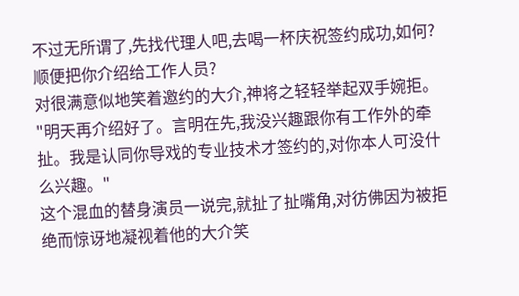不过无所谓了,先找代理人吧,去喝一杯庆祝签约成功,如何?顺便把你介绍给工作人员?
对很满意似地笑着邀约的大介,神将之轻轻举起双手婉拒。
"明天再介绍好了。言明在先,我没兴趣跟你有工作外的牵扯。我是认同你导戏的专业技术才签约的,对你本人可没什么兴趣。"
这个混血的替身演员一说完,就扯了扯嘴角,对彷佛因为被拒绝而惊讶地凝视着他的大介笑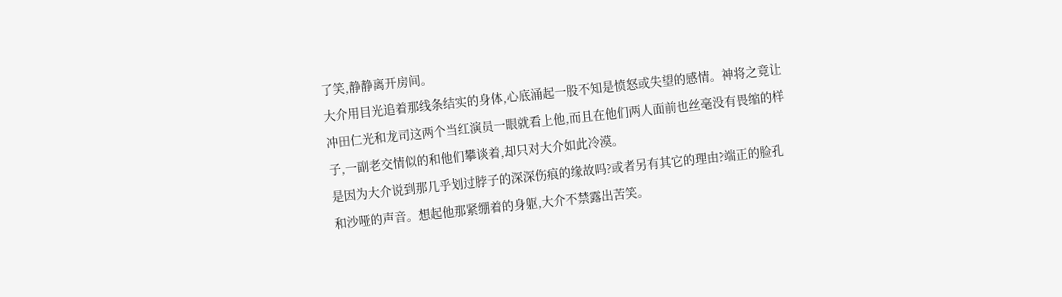了笑,静静离开房间。
大介用目光追着那线条结实的身体,心底涌起一股不知是愤怒或失望的感情。神将之竟让冲田仁光和龙司这两个当红演员一眼就看上他,而且在他们两人面前也丝毫没有畏缩的样子,一副老交情似的和他们攀谈着,却只对大介如此冷漠。
是因为大介说到那几乎划过脖子的深深伤痕的缘故吗?或者另有其它的理由?端正的脸孔和沙哑的声音。想起他那紧绷着的身躯,大介不禁露出苦笑。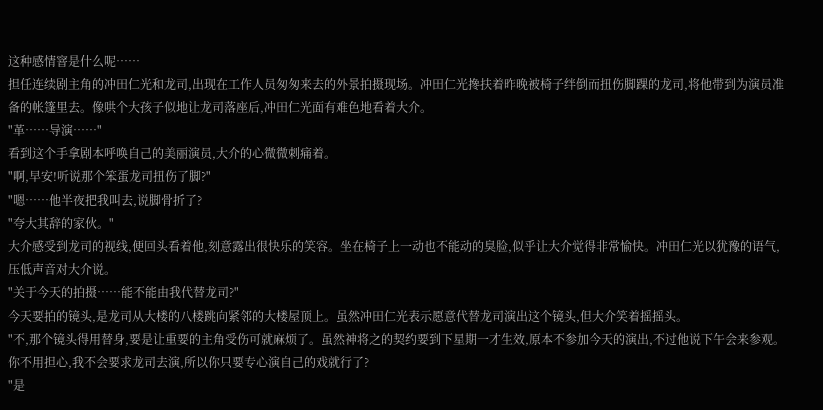这种感情窨是什么呢……
担任连续剧主角的冲田仁光和龙司,出现在工作人员匆匆来去的外景拍摄现场。冲田仁光搀扶着昨晚被椅子绊倒而扭伤脚踝的龙司,将他带到为演员准备的帐篷里去。像哄个大孩子似地让龙司落座后,冲田仁光面有难色地看着大介。
"革……导演……"
看到这个手拿剧本呼唤自己的美丽演员,大介的心微微刺痛着。
"啊,早安!听说那个笨蛋龙司扭伤了脚?"
"嗯……他半夜把我叫去,说脚骨折了?
"夸大其辞的家伙。"
大介感受到龙司的视线,便回头看着他,刻意露出很快乐的笑容。坐在椅子上一动也不能动的臭脸,似乎让大介觉得非常愉快。冲田仁光以犹豫的语气,压低声音对大介说。
"关于今天的拍摄……能不能由我代替龙司?"
今天要拍的镜头,是龙司从大楼的八楼跳向紧邻的大楼屋顶上。虽然冲田仁光表示愿意代替龙司演出这个镜头,但大介笑着摇摇头。
"不,那个镜头得用替身,要是让重要的主角受伤可就麻烦了。虽然神将之的契约要到下星期一才生效,原本不参加今天的演出,不过他说下午会来参观。你不用担心,我不会要求龙司去演,所以你只要专心演自己的戏就行了?
"是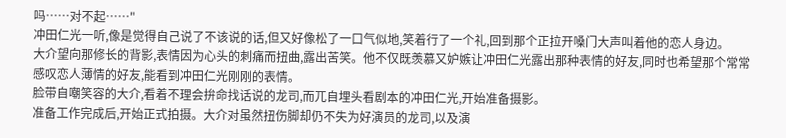吗……对不起……"
冲田仁光一听,像是觉得自己说了不该说的话,但又好像松了一口气似地,笑着行了一个礼,回到那个正拉开嗓门大声叫着他的恋人身边。
大介望向那修长的背影,表情因为心头的刺痛而扭曲,露出苦笑。他不仅既羡慕又妒嫉让冲田仁光露出那种表情的好友,同时也希望那个常常感叹恋人薄情的好友,能看到冲田仁光刚刚的表情。
脸带自嘲笑容的大介,看着不理会拚命找话说的龙司,而兀自埋头看剧本的冲田仁光,开始准备摄影。
准备工作完成后,开始正式拍摄。大介对虽然扭伤脚却仍不失为好演员的龙司,以及演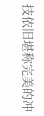技依旧堪称完美的冲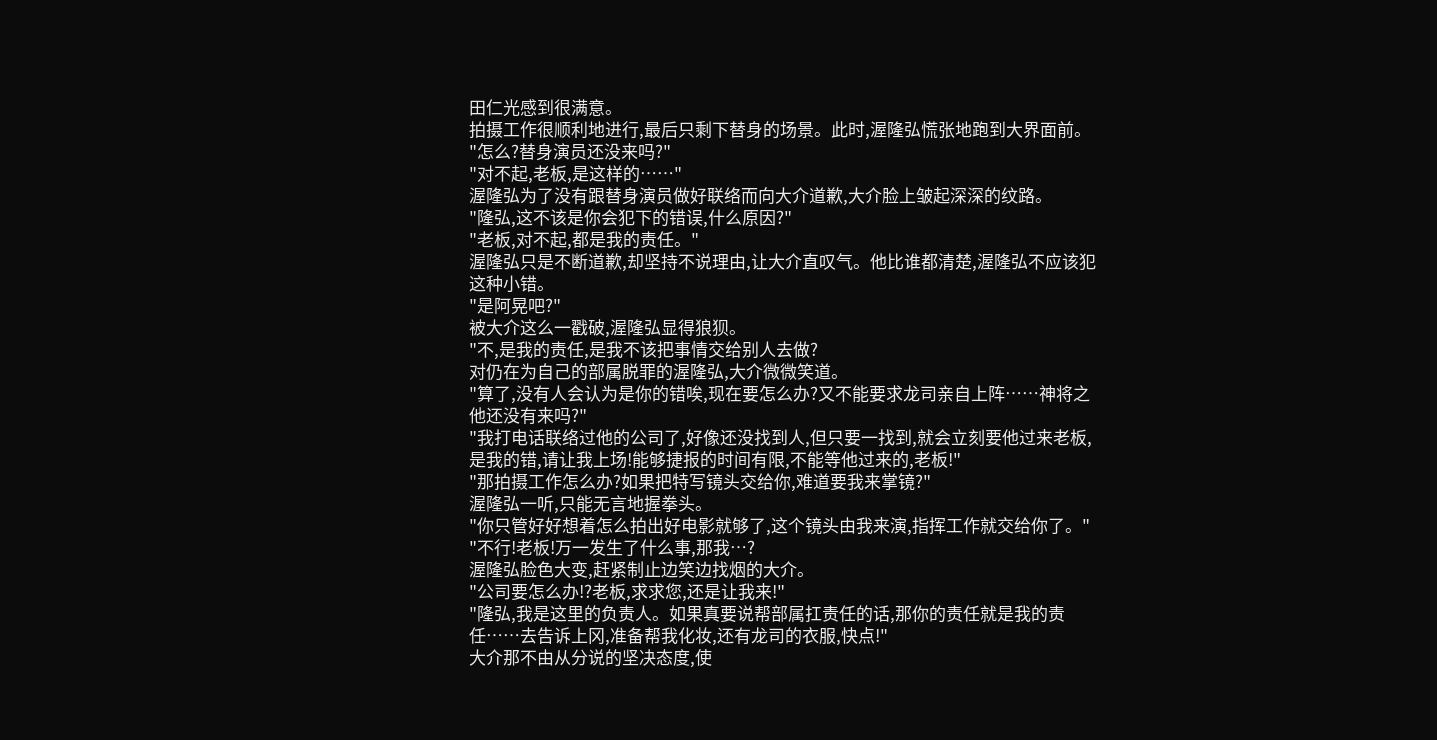田仁光感到很满意。
拍摄工作很顺利地进行,最后只剩下替身的场景。此时,渥隆弘慌张地跑到大界面前。
"怎么?替身演员还没来吗?"
"对不起,老板,是这样的……"
渥隆弘为了没有跟替身演员做好联络而向大介道歉,大介脸上皱起深深的纹路。
"隆弘,这不该是你会犯下的错误,什么原因?"
"老板,对不起,都是我的责任。"
渥隆弘只是不断道歉,却坚持不说理由,让大介直叹气。他比谁都清楚,渥隆弘不应该犯这种小错。
"是阿晃吧?"
被大介这么一戳破,渥隆弘显得狼狈。
"不,是我的责任,是我不该把事情交给别人去做?
对仍在为自己的部属脱罪的渥隆弘,大介微微笑道。
"算了,没有人会认为是你的错唉,现在要怎么办?又不能要求龙司亲自上阵……神将之他还没有来吗?"
"我打电话联络过他的公司了,好像还没找到人,但只要一找到,就会立刻要他过来老板,是我的错,请让我上场!能够捷报的时间有限,不能等他过来的,老板!"
"那拍摄工作怎么办?如果把特写镜头交给你,难道要我来掌镜?"
渥隆弘一听,只能无言地握拳头。
"你只管好好想着怎么拍出好电影就够了,这个镜头由我来演,指挥工作就交给你了。"
"不行!老板!万一发生了什么事,那我…?
渥隆弘脸色大变,赶紧制止边笑边找烟的大介。
"公司要怎么办!?老板,求求您,还是让我来!"
"隆弘,我是这里的负责人。如果真要说帮部属扛责任的话,那你的责任就是我的责任……去告诉上冈,准备帮我化妆,还有龙司的衣服,快点!"
大介那不由从分说的坚决态度,使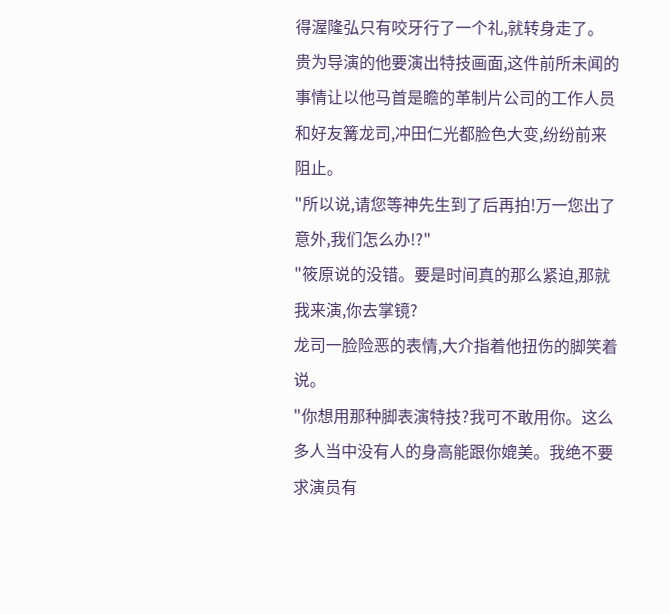得渥隆弘只有咬牙行了一个礼,就转身走了。
贵为导演的他要演出特技画面,这件前所未闻的事情让以他马首是瞻的革制片公司的工作人员和好友篝龙司,冲田仁光都脸色大变,纷纷前来阻止。
"所以说,请您等神先生到了后再拍!万一您出了意外,我们怎么办!?"
"筱原说的没错。要是时间真的那么紧迫,那就我来演,你去掌镜?
龙司一脸险恶的表情,大介指着他扭伤的脚笑着说。
"你想用那种脚表演特技?我可不敢用你。这么多人当中没有人的身高能跟你媲美。我绝不要求演员有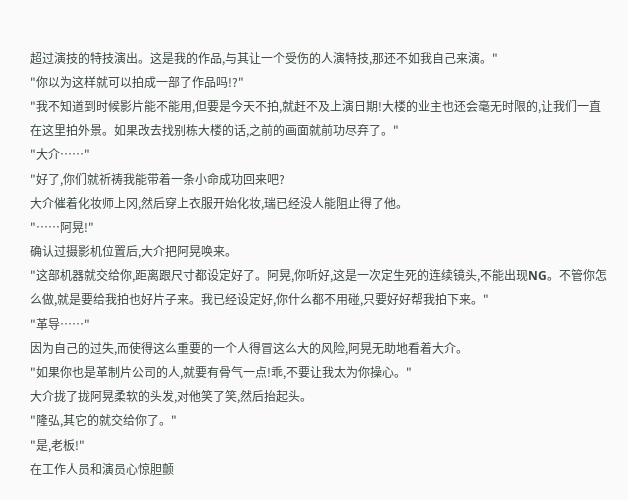超过演技的特技演出。这是我的作品,与其让一个受伤的人演特技,那还不如我自己来演。"
"你以为这样就可以拍成一部了作品吗!?"
"我不知道到时候影片能不能用,但要是今天不拍,就赶不及上演日期!大楼的业主也还会毫无时限的,让我们一直在这里拍外景。如果改去找别栋大楼的话,之前的画面就前功尽弃了。"
"大介……"
"好了,你们就祈祷我能带着一条小命成功回来吧?
大介催着化妆师上冈,然后穿上衣服开始化妆,瑞已经没人能阻止得了他。
"……阿晃!"
确认过摄影机位置后,大介把阿晃唤来。
"这部机器就交给你,距离跟尺寸都设定好了。阿晃,你听好,这是一次定生死的连续镜头,不能出现NG。不管你怎么做,就是要给我拍也好片子来。我已经设定好,你什么都不用碰,只要好好帮我拍下来。"
"革导……"
因为自己的过失,而使得这么重要的一个人得冒这么大的风险,阿晃无助地看着大介。
"如果你也是革制片公司的人,就要有骨气一点!乖,不要让我太为你操心。"
大介拢了拢阿晃柔软的头发,对他笑了笑,然后抬起头。
"隆弘,其它的就交给你了。"
"是,老板!"
在工作人员和演员心惊胆颤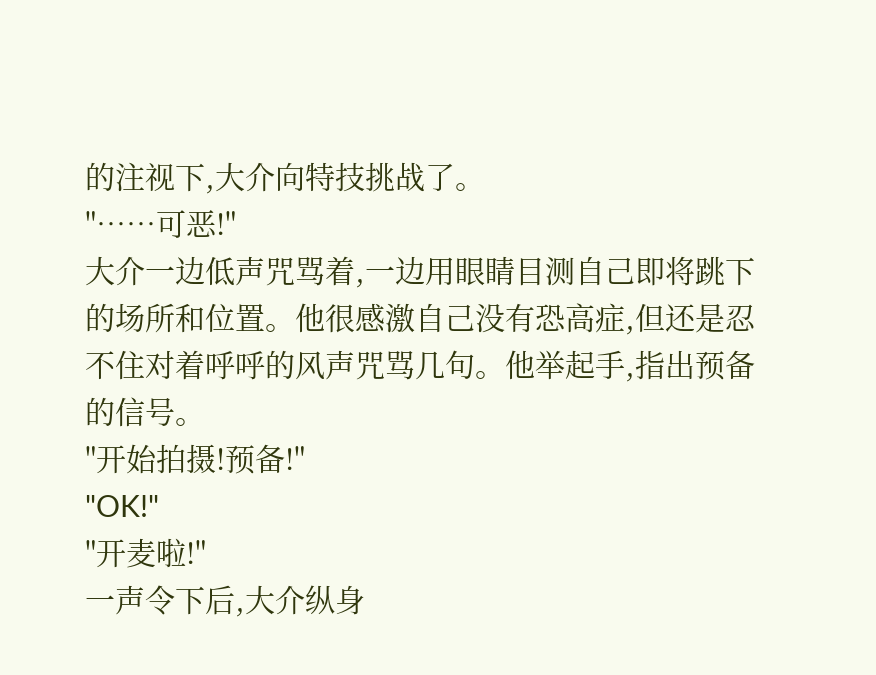的注视下,大介向特技挑战了。
"……可恶!"
大介一边低声咒骂着,一边用眼睛目测自己即将跳下的场所和位置。他很感激自己没有恐高症,但还是忍不住对着呼呼的风声咒骂几句。他举起手,指出预备的信号。
"开始拍摄!预备!"
"OK!"
"开麦啦!"
一声令下后,大介纵身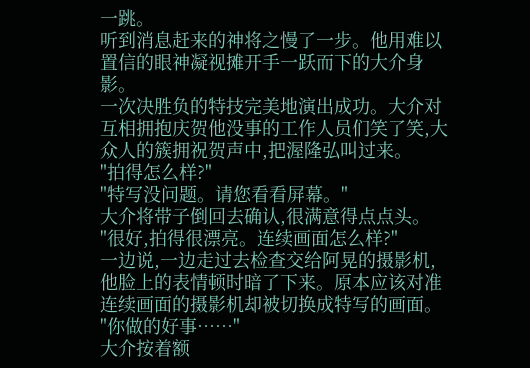一跳。
听到消息赶来的神将之慢了一步。他用难以置信的眼神凝视摊开手一跃而下的大介身影。
一次决胜负的特技完美地演出成功。大介对互相拥抱庆贺他没事的工作人员们笑了笑,大众人的簇拥祝贺声中,把渥隆弘叫过来。
"拍得怎么样?"
"特写没问题。请您看看屏幕。"
大介将带子倒回去确认,很满意得点点头。
"很好,拍得很漂亮。连续画面怎么样?"
一边说,一边走过去检查交给阿晃的摄影机,他脸上的表情顿时暗了下来。原本应该对准连续画面的摄影机却被切换成特写的画面。
"你做的好事……"
大介按着额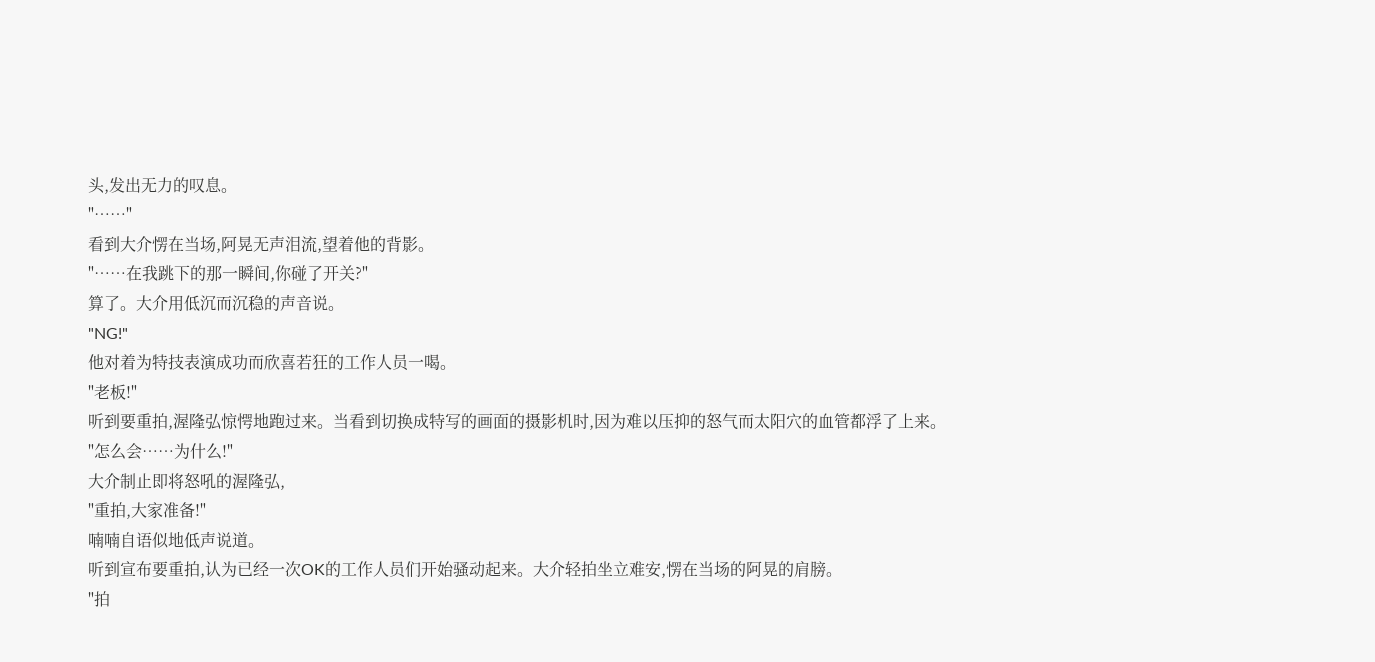头,发出无力的叹息。
"……"
看到大介愣在当场,阿晃无声泪流,望着他的背影。
"……在我跳下的那一瞬间,你碰了开关?"
算了。大介用低沉而沉稳的声音说。
"NG!"
他对着为特技表演成功而欣喜若狂的工作人员一喝。
"老板!"
听到要重拍,渥隆弘惊愕地跑过来。当看到切换成特写的画面的摄影机时,因为难以压抑的怒气而太阳穴的血管都浮了上来。
"怎么会……为什么!"
大介制止即将怒吼的渥隆弘,
"重拍,大家准备!"
喃喃自语似地低声说道。
听到宣布要重拍,认为已经一次OK的工作人员们开始骚动起来。大介轻拍坐立难安,愣在当场的阿晃的肩膀。
"拍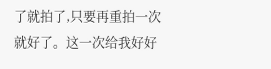了就拍了,只要再重拍一次就好了。这一次给我好好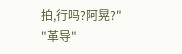拍,行吗?阿晃?"
"革导"